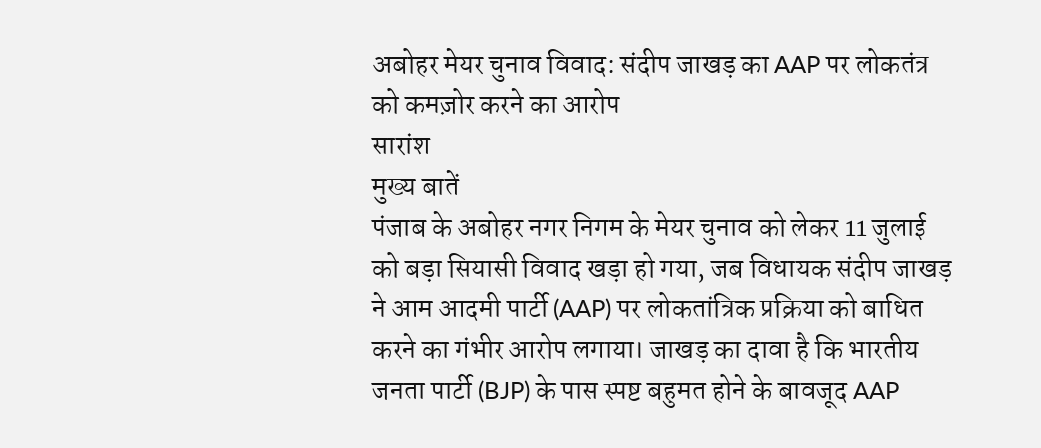अबोहर मेयर चुनाव विवाद: संदीप जाखड़ का AAP पर लोकतंत्र को कमज़ोर करने का आरोप
सारांश
मुख्य बातें
पंजाब के अबोहर नगर निगम के मेयर चुनाव को लेकर 11 जुलाई को बड़ा सियासी विवाद खड़ा हो गया, जब विधायक संदीप जाखड़ ने आम आदमी पार्टी (AAP) पर लोकतांत्रिक प्रक्रिया को बाधित करने का गंभीर आरोप लगाया। जाखड़ का दावा है कि भारतीय जनता पार्टी (BJP) के पास स्पष्ट बहुमत होने के बावजूद AAP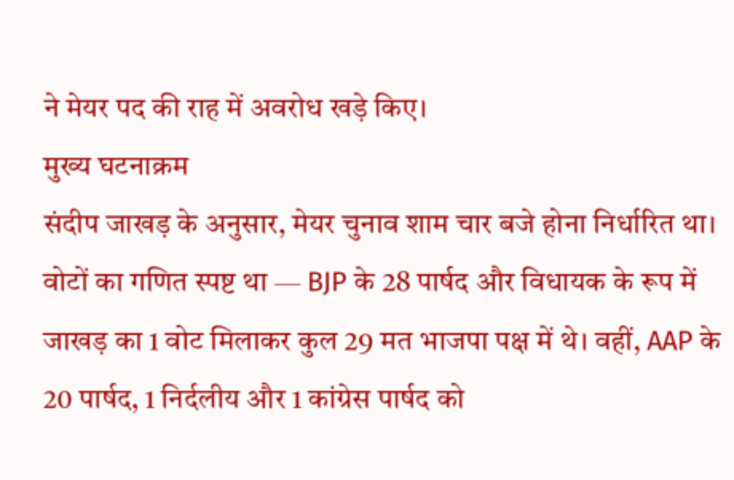ने मेयर पद की राह में अवरोध खड़े किए।
मुख्य घटनाक्रम
संदीप जाखड़ के अनुसार, मेयर चुनाव शाम चार बजे होना निर्धारित था। वोटों का गणित स्पष्ट था — BJP के 28 पार्षद और विधायक के रूप में जाखड़ का 1 वोट मिलाकर कुल 29 मत भाजपा पक्ष में थे। वहीं, AAP के 20 पार्षद, 1 निर्दलीय और 1 कांग्रेस पार्षद को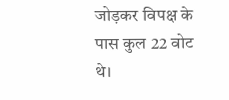जोड़कर विपक्ष के पास कुल 22 वोट थे।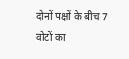दोनों पक्षों के बीच 7 वोटों का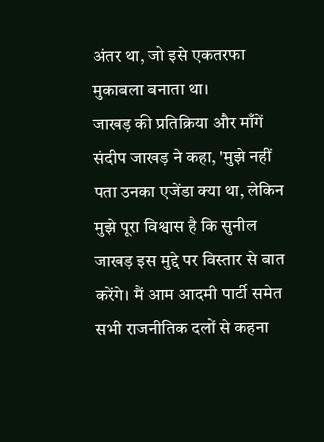अंतर था, जो इसे एकतरफा मुकाबला बनाता था।
जाखड़ की प्रतिक्रिया और माँगें
संदीप जाखड़ ने कहा, 'मुझे नहीं पता उनका एजेंडा क्या था, लेकिन मुझे पूरा विश्वास है कि सुनील जाखड़ इस मुद्दे पर विस्तार से बात करेंगे। मैं आम आदमी पार्टी समेत सभी राजनीतिक दलों से कहना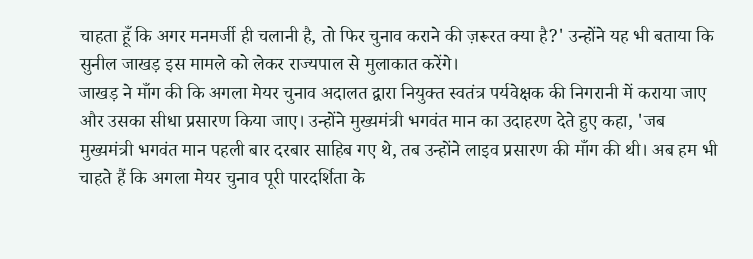चाहता हूँ कि अगर मनमर्जी ही चलानी है, तो फिर चुनाव कराने की ज़रूरत क्या है?' उन्होंने यह भी बताया कि सुनील जाखड़ इस मामले को लेकर राज्यपाल से मुलाकात करेंगे।
जाखड़ ने माँग की कि अगला मेयर चुनाव अदालत द्वारा नियुक्त स्वतंत्र पर्यवेक्षक की निगरानी में कराया जाए और उसका सीधा प्रसारण किया जाए। उन्होंने मुख्यमंत्री भगवंत मान का उदाहरण देते हुए कहा, 'जब मुख्यमंत्री भगवंत मान पहली बार दरबार साहिब गए थे, तब उन्होंने लाइव प्रसारण की माँग की थी। अब हम भी चाहते हैं कि अगला मेयर चुनाव पूरी पारदर्शिता के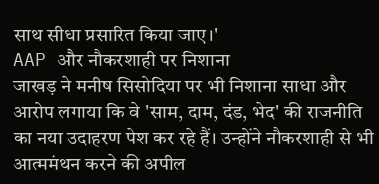साथ सीधा प्रसारित किया जाए।'
AAP और नौकरशाही पर निशाना
जाखड़ ने मनीष सिसोदिया पर भी निशाना साधा और आरोप लगाया कि वे 'साम, दाम, दंड, भेद' की राजनीति का नया उदाहरण पेश कर रहे हैं। उन्होंने नौकरशाही से भी आत्ममंथन करने की अपील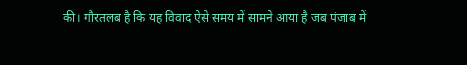की। गौरतलब है कि यह विवाद ऐसे समय में सामने आया है जब पंजाब में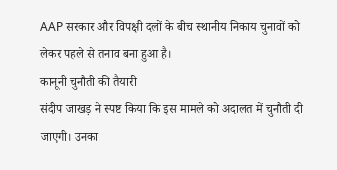AAP सरकार और विपक्षी दलों के बीच स्थानीय निकाय चुनावों को लेकर पहले से तनाव बना हुआ है।
कानूनी चुनौती की तैयारी
संदीप जाखड़ ने स्पष्ट किया कि इस मामले को अदालत में चुनौती दी जाएगी। उनका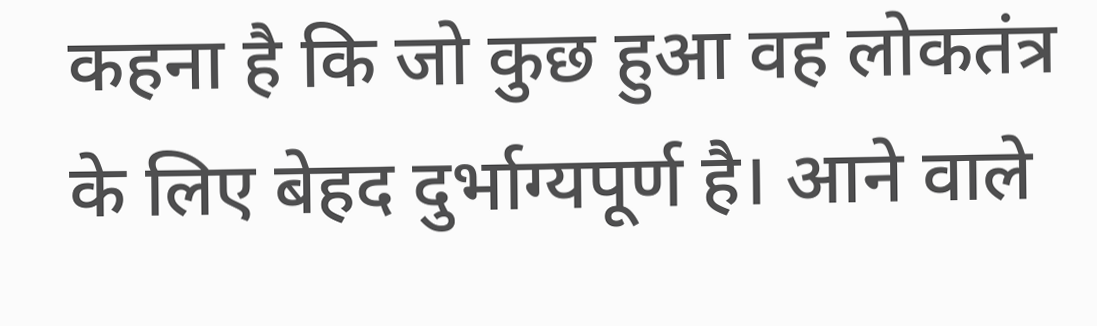कहना है कि जो कुछ हुआ वह लोकतंत्र के लिए बेहद दुर्भाग्यपूर्ण है। आने वाले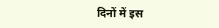दिनों में इस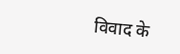विवाद के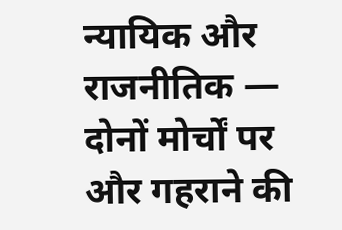न्यायिक और राजनीतिक — दोनों मोर्चों पर और गहराने की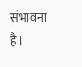संभावना है।